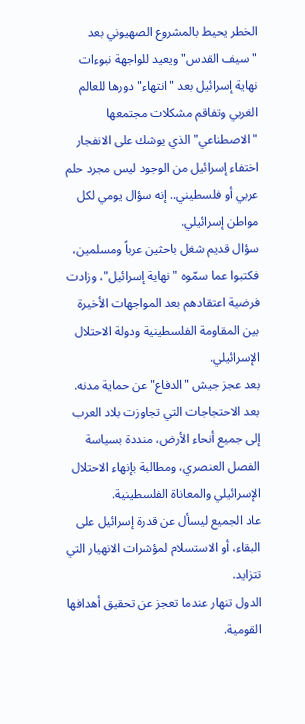الخطر يحيط بالمشروع الصهيوني بعد "سيف القدس" ويعيد للواجهة نبوءات نهاية إسرائيل بعد "انتهاء" دورها للعالم الغربي وتفاقم مشكلات مجتمعها "الاصطناعي" الذي يوشك على الانفجار
اختفاء إسرائيل من الوجود ليس مجرد حلم عربي أو فلسطيني.. إنه سؤال يومي لكل مواطن إسرائيلي.
سؤال قديم شغل باحثين عرباً ومسلمين، فكتبوا عما سمّوه "نهاية إسرائيل"، وزادت فرضية اعتقادهم بعد المواجهات الأخيرة بين المقاومة الفلسطينية ودولة الاحتلال الإسرائيلي.
بعد عجز جيش "الدفاع" عن حماية مدنه.
بعد الاحتجاجات التي تجاوزت بلاد العرب إلى جميع أنحاء الأرض، منددة بسياسة الفصل العنصري، ومطالبة بإنهاء الاحتلال الإسرائيلي والمعاناة الفلسطينية.
عاد الجميع ليسأل عن قدرة إسرائيل على البقاء، أو الاستسلام لمؤشرات الانهيار التي تتزايد.
الدول تنهار عندما تعجز عن تحقيق أهدافها القومية.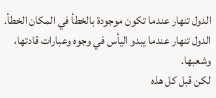الدول تنهار عندما تكون موجودة بالخطأ في المكان الخطأ.
الدول تنهار عندما يبدو اليأس في وجوه وعبارات قادتها، وشعبها.
لكن قبل كل هذه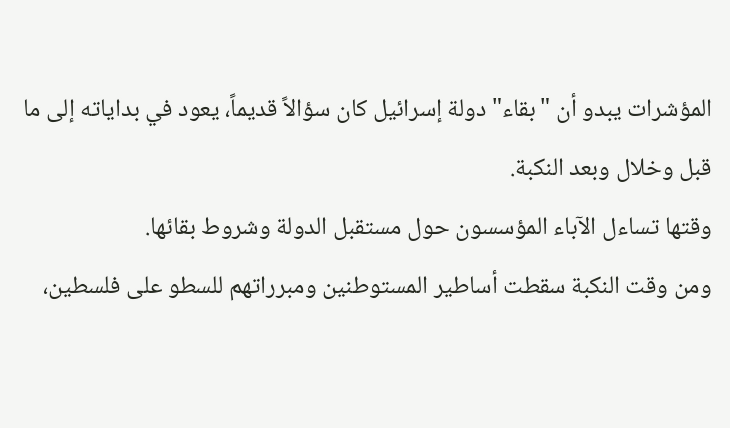المؤشرات يبدو أن "بقاء" دولة إسرائيل كان سؤالاً قديماً، يعود في بداياته إلى ما قبل وخلال وبعد النكبة.
وقتها تساءل الآباء المؤسسون حول مستقبل الدولة وشروط بقائها.
ومن وقت النكبة سقطت أساطير المستوطنين ومبرراتهم للسطو على فلسطين،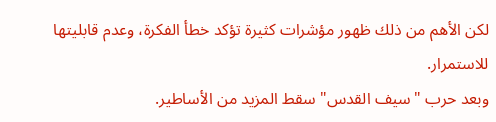لكن الأهم من ذلك ظهور مؤشرات كثيرة تؤكد خطأ الفكرة، وعدم قابليتها للاستمرار.
وبعد حرب "سيف القدس" سقط المزيد من الأساطير.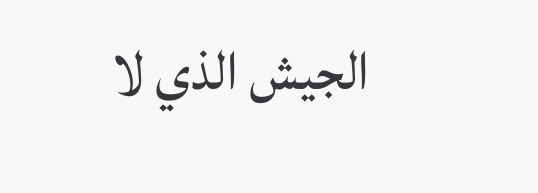الجيش الذي لا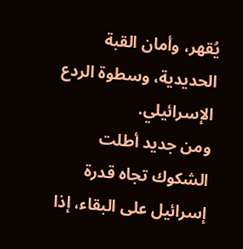يُقهر، وأمان القبة الحديدية، وسطوة الردع الإسرائيلي.
ومن جديد أطلت الشكوك تجاه قدرة إسرائيل على البقاء، إذا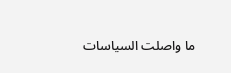ما واصلت السياسات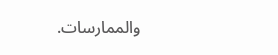والممارسات.